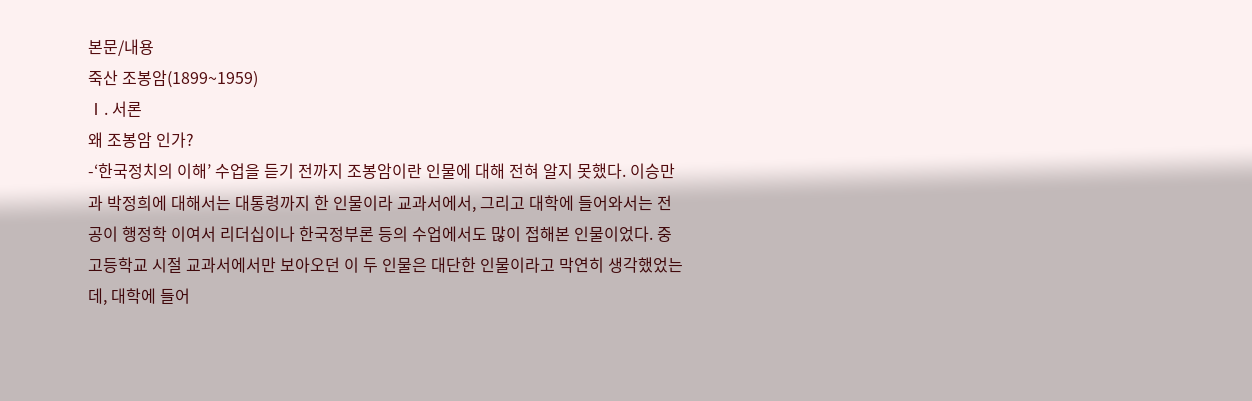본문/내용
죽산 조봉암(1899~1959)
Ⅰ. 서론
왜 조봉암 인가?
-‘한국정치의 이해’ 수업을 듣기 전까지 조봉암이란 인물에 대해 전혀 알지 못했다. 이승만과 박정희에 대해서는 대통령까지 한 인물이라 교과서에서, 그리고 대학에 들어와서는 전공이 행정학 이여서 리더십이나 한국정부론 등의 수업에서도 많이 접해본 인물이었다. 중고등학교 시절 교과서에서만 보아오던 이 두 인물은 대단한 인물이라고 막연히 생각했었는데, 대학에 들어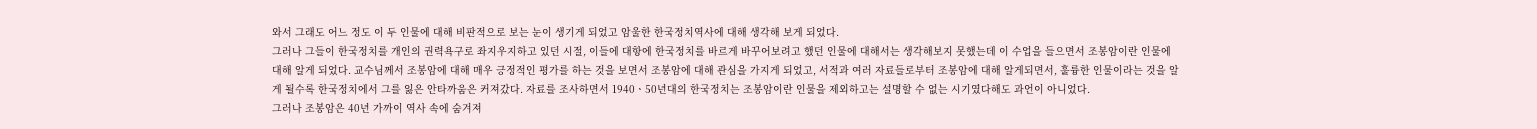와서 그래도 어느 정도 이 두 인물에 대해 비판적으로 보는 눈이 생기게 되었고 암울한 한국정치역사에 대해 생각해 보게 되었다.
그러나 그들이 한국정치를 개인의 권력욕구로 좌지우지하고 있던 시절, 이들에 대항에 한국정치를 바르게 바꾸어보려고 했던 인물에 대해서는 생각해보지 못했는데 이 수업을 들으면서 조봉암이란 인물에 대해 알게 되었다. 교수님께서 조봉암에 대해 매우 긍정적인 평가를 하는 것을 보면서 조봉암에 대해 관심을 가지게 되었고, 서적과 여러 자료들로부터 조봉암에 대해 알게되면서, 훌륭한 인물이라는 것을 알게 될수록 한국정치에서 그를 잃은 안타까움은 커져갔다. 자료를 조사하면서 1940ㆍ50년대의 한국정치는 조봉암이란 인물을 제외하고는 설명할 수 없는 시기였다해도 과언이 아니었다.
그러나 조봉암은 40년 가까이 역사 속에 숨겨져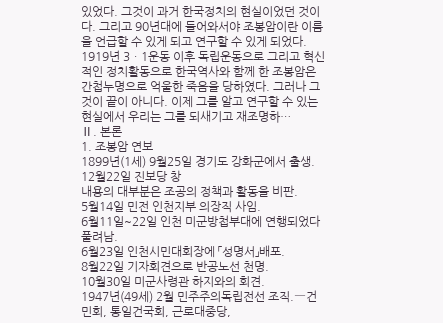있었다. 그것이 과거 한국정치의 현실이었던 것이다. 그리고 90년대에 들어와서야 조봉암이란 이름을 언급할 수 있게 되고 연구할 수 있게 되었다.
1919년 3ㆍ1운동 이후 독립운동으로 그리고 혁신적인 정치활동으로 한국역사와 함께 한 조봉암은 간첩누명으로 억울한 죽음을 당하였다. 그러나 그것이 끝이 아니다. 이제 그를 알고 연구할 수 있는 현실에서 우리는 그를 되새기고 재조명하…
Ⅱ. 본론
1. 조봉암 연보
1899년(1세) 9월25일 경기도 강화군에서 출생.
12월22일 진보당 창
내용의 대부분은 조공의 정책과 활동을 비판.
5월14일 민전 인천지부 의장직 사임.
6월11일~22일 인천 미군방첩부대에 연행되었다 풀려남.
6월23일 인천시민대회장에 「성명서」배포.
8월22일 기자회견으로 반공노선 천명.
10월30일 미군사령관 하지와의 회견.
1947년(49세) 2월 민주주의독립전선 조직.―건민회, 통일건국회, 근로대중당,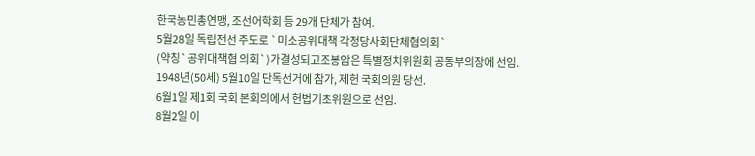한국농민총연맹, 조선어학회 등 29개 단체가 참여.
5월28일 독립전선 주도로 `미소공위대책 각정당사회단체협의회`
(약칭`공위대책협 의회`)가결성되고조봉암은 특별정치위원회 공동부의장에 선임.
1948년(50세) 5월10일 단독선거에 참가, 제헌 국회의원 당선.
6월1일 제1회 국회 본회의에서 헌법기초위원으로 선임.
8월2일 이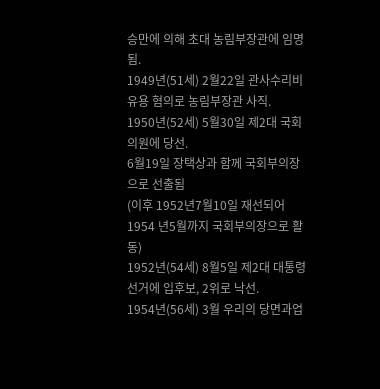승만에 의해 초대 농림부장관에 임명됨.
1949년(51세) 2월22일 관사수리비 유용 혐의로 농림부장관 사직.
1950년(52세) 5월30일 제2대 국회의원에 당선.
6월19일 장택상과 함께 국회부의장으로 선출됨
(이후 1952년7월10일 재선되어 1954 년5월까지 국회부의장으로 활동)
1952년(54세) 8월5일 제2대 대통령선거에 입후보, 2위로 낙선.
1954년(56세) 3월 우리의 당면과업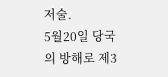저술.
5월20일 당국의 방해로 제3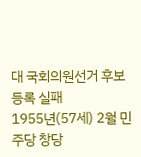대 국회의원선거 후보등록 실패
1955년(57세) 2월 민주당 창당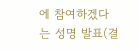에 참여하겠다는 성명 발표(결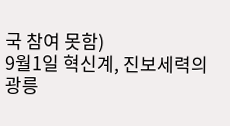국 참여 못함)
9월1일 혁신계, 진보세력의 광릉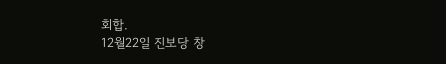회합.
12월22일 진보당 창